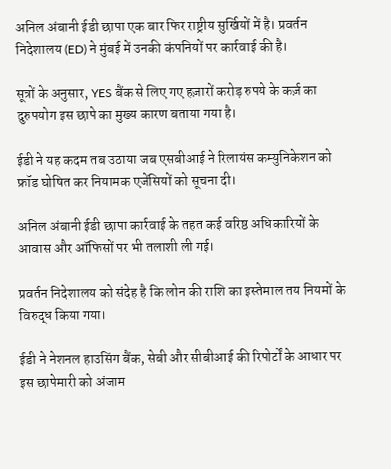अनिल अंबानी ईडी छापा एक बार फिर राष्ट्रीय सुर्खियों में है। प्रवर्तन निदेशालय (ED) ने मुंबई में उनकी कंपनियों पर कार्रवाई की है।

सूत्रों के अनुसार, YES बैंक से लिए गए हज़ारों करोड़ रुपये के कर्ज़ का दुरुपयोग इस छापे का मुख्य कारण बताया गया है।

ईडी ने यह कदम तब उठाया जब एसबीआई ने रिलायंस कम्युनिकेशन को फ्रॉड घोषित कर नियामक एजेंसियों को सूचना दी।

अनिल अंबानी ईडी छापा कार्रवाई के तहत कई वरिष्ठ अधिकारियों के आवास और ऑफिसों पर भी तलाशी ली गई।

प्रवर्तन निदेशालय को संदेह है कि लोन की राशि का इस्तेमाल तय नियमों के विरुद्ध किया गया।

ईडी ने नेशनल हाउसिंग बैंक, सेबी और सीबीआई की रिपोर्टों के आधार पर इस छापेमारी को अंजाम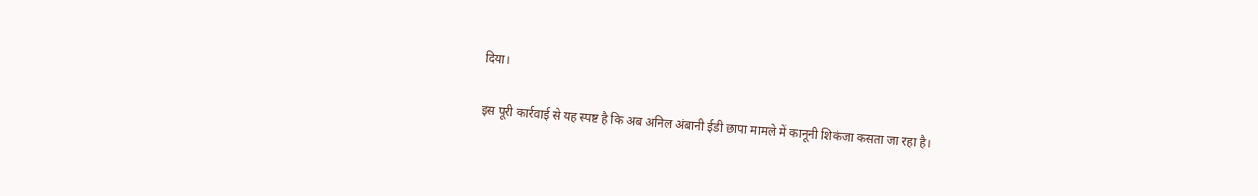दिया।

इस पूरी कार्रवाई से यह स्पष्ट है कि अब अनिल अंबानी ईडी छापा मामले में कानूनी शिकंजा कसता जा रहा है।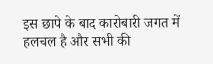इस छापे के बाद कारोबारी जगत में हलचल है और सभी की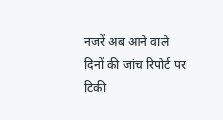नजरें अब आने वाले दिनों की जांच रिपोर्ट पर टिकी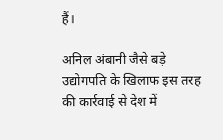हैं।

अनिल अंबानी जैसे बड़े उद्योगपति के खिलाफ इस तरह की कार्रवाई से देश में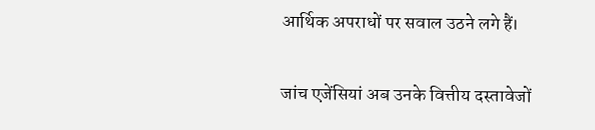आर्थिक अपराधों पर सवाल उठने लगे हैं।

जांच एजेंसियां अब उनके वित्तीय दस्तावेजों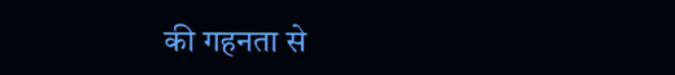की गहनता से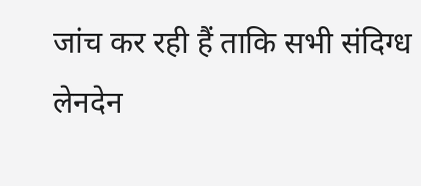जांच कर रही हैं ताकि सभी संदिग्ध लेनदेन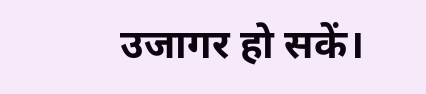उजागर हो सकें।